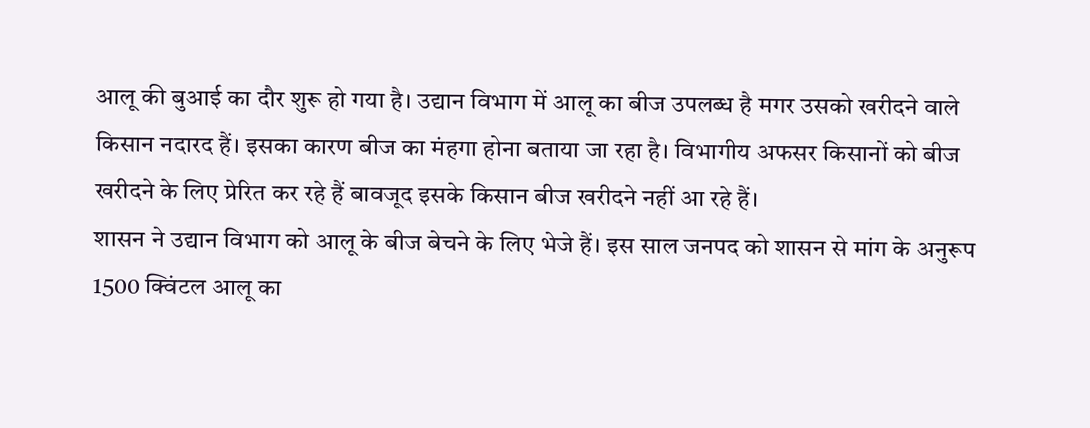आलू की बुआई का दौर शुरू हो गया है। उद्यान विभाग में आलू का बीज उपलब्ध है मगर उसको खरीदने वाले किसान नदारद हैं। इसका कारण बीज का मंहगा होना बताया जा रहा है। विभागीय अफसर किसानों को बीज खरीदने के लिए प्रेरित कर रहे हैं बावजूद इसके किसान बीज खरीदने नहीं आ रहे हैं।
शासन ने उद्यान विभाग को आलू के बीज बेचने के लिए भेजे हैं। इस साल जनपद को शासन से मांग के अनुरूप 1500 क्विंटल आलू का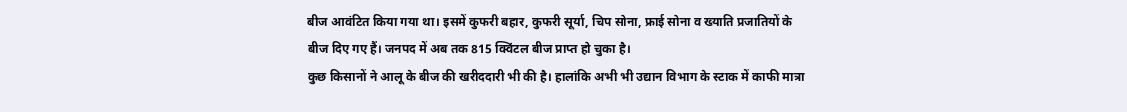बीज आवंटित किया गया था। इसमें कुफरी बहार, कुफरी सूर्या, चिप सोना, फ्राई सोना व ख्याति प्रजातियों के बीज दिए गए हैं। जनपद में अब तक 815 क्विंटल बीज प्राप्त हो चुका है।
कुछ किसानों ने आलू के बीज की खरीददारी भी की है। हालांकि अभी भी उद्यान विभाग के स्टाक में काफी मात्रा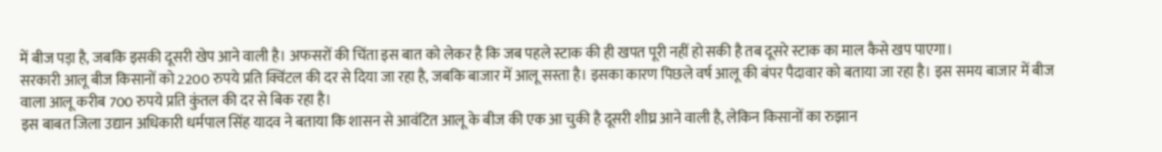में बीज पड़ा है, जबकि इसकी दूसरी खेप आने वाली है। अफसरों की चिंता इस बात को लेकर है कि जब पहले स्टाक की ही खपत पूरी नहीं हो सकी है तब दूसरे स्टाक का माल कैसे खप पाएगा।
सरकारी आलू बीज किसानों को 2200 रुपये प्रति क्विंटल की दर से दिया जा रहा है, जबकि बाजार में आलू सस्ता है। इसका कारण पिछले वर्ष आलू की बंपर पैदावार को बताया जा रहा है। इस समय बाजार में बीज वाला आलू करीब 700 रुपये प्रति कुंतल की दर से बिक रहा है।
इस बाबत जिला उद्यान अधिकारी धर्मपाल सिंह यादव ने बताया कि शासन से आवंटित आलू के बीज की एक आ चुकी है दूसरी शीघ्र आने वाली है, लेकिन किसानों का रुझान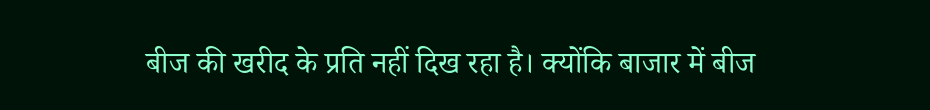बीज की खरीद के प्रति नहीं दिख रहा है। क्योंकि बाजार में बीज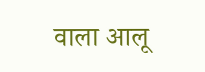वाला आलू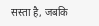सस्ता है, जबकि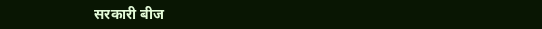सरकारी बीज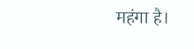महंगा है।